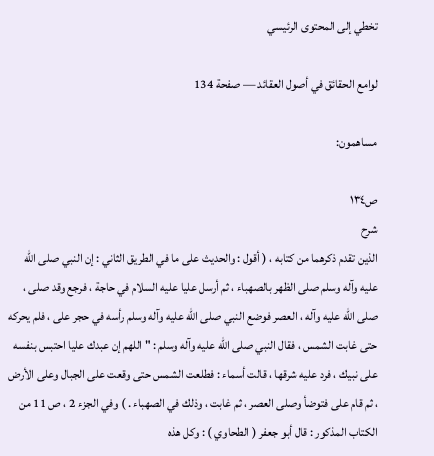تخطي إلى المحتوى الرئيسي

لوامع الحقائق في أصول العقائد — صفحة 134

مساهمون:

ص١٣٤
شرح
الذين تقدم ذكرهما من كتابه ، ( أقول : والحديث على ما في الطريق الثاني : إن النبي صلى الله عليه وآله وسلم صلى الظهر بالصهباء ، ثم أرسل عليا عليه السلام في حاجة ، فرجع وقد صلى ، صلى الله عليه وآله ، العصر فوضع النبي صلى الله عليه وآله وسلم رأسه في حجر على ، فلم يحركه حتى غابت الشمس ، فقال النبي صلى الله عليه وآله وسلم : " اللهم إن عبدك عليا احتبس بنفسه على نبيك ، فرد عليه شرقها ، قالت أسماء : فطلعت الشمس حتى وقعت على الجبال وعلى الأرض ، ثم قام على فتوضأ وصلى العصر ، ثم غابت ، وذلك في الصهباء . ) وفي الجزء 2 ، ص 11 من الكتاب المذكور : قال أبو جعفر ( الطحاوي ) : وكل هذه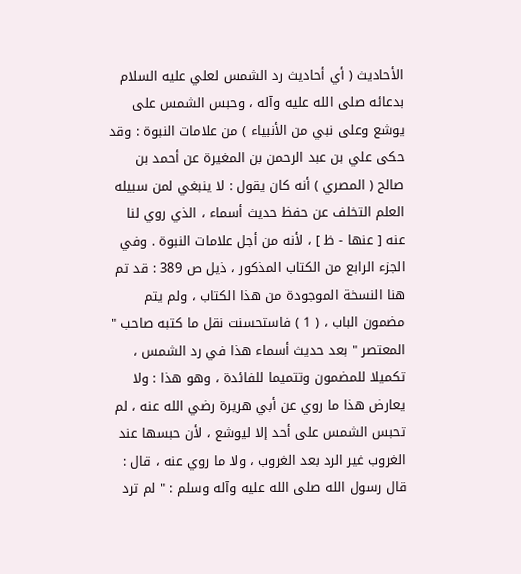الأحاديث ( أي أحاديث رد الشمس لعلي عليه السلام بدعائه صلى الله عليه وآله ، وحبس الشمس على يوشع وعلى نبي من الأنبياء ) من علامات النبوة : وقد حكى علي بن عبد الرحمن بن المغيرة عن أحمد بن صالح ( المصري ) أنه كان يقول : لا ينبغي لمن سبيله العلم التخلف عن حفظ حديث أسماء ، الذي روي لنا عنه [ عنها - ظ ] ، لأنه من أجل علامات النبوة . وفي الجزء الرابع من الكتاب المذكور ، ذيل ص 389 : قد تم هنا النسخة الموجودة من هذا الكتاب ، ولم يتم مضمون الباب ، ( 1 ) فاستحسنت نقل ما كتبه صاحب " المعتصر " بعد حديث أسماء هذا في رد الشمس ، تكميلا للمضمون وتتميما للفائدة ، وهو هذا : ولا يعارض هذا ما روي عن أبي هريرة رضي الله عنه ، لم تحبس الشمس على أحد إلا ليوشع ، لأن حبسها عند الغروب غير الرد بعد الغروب ، ولا ما روي عنه ، قال : قال رسول الله صلى الله عليه وآله وسلم : " لم ترد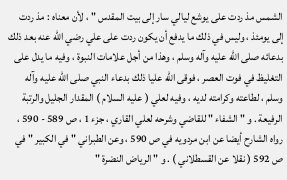الشمس مذ ردت على يوشع ليالي سار إلى بيت المقدس " ، لأن معناه : مذ ردت إلى يومئذ ، وليس في ذلك ما يدفع أن يكون ردت على علي رضي الله عنه بعد ذلك بدعائه صلى الله عليه وآله وسلم ، وهذا من أجل علامات النبوة ، وفيه ما يدل على التغليظ في فوت العصر ، فوقى الله عليا ذلك بدعاء النبي صلى الله عليه وآله وسلم ، لطاعته وكرامته لديه ، وفيه لعلي ( عليه السلام ) المقدار الجليل والرتبة الرفيعة . و " الشفاء " للقاضي وشرحه لعلي القاري ، جزء 1 ، ص 589 - 590 ، رواه الشارح أيضا عن ابن مردويه في ص 590 ، وعن الطبراني " في الكبير " في ص 592 ( نقلا عن القسطلاني ) . و " الرياض النضرة "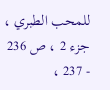للمحب الطبري ، جزء 2 ، ص 236 - 237 ،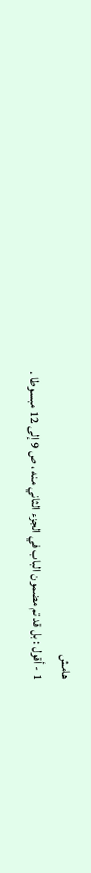هامش
1 - أقول : بل قد تم مضمون الباب في الجزء الثاني منه ، ص 9 إلى 12 مبسوطا .